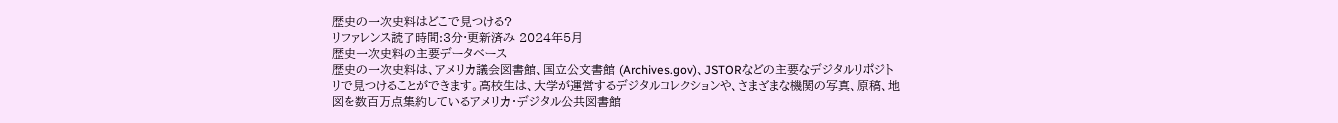歴史の一次史料はどこで見つける?
リファレンス読了時間:3分·更新済み 2024年5月
歴史一次史料の主要データベース
歴史の一次史料は、アメリカ議会図書館、国立公文書館 (Archives.gov)、JSTORなどの主要なデジタルリポジトリで見つけることができます。高校生は、大学が運営するデジタルコレクションや、さまざまな機関の写真、原稿、地図を数百万点集約しているアメリカ・デジタル公共図書館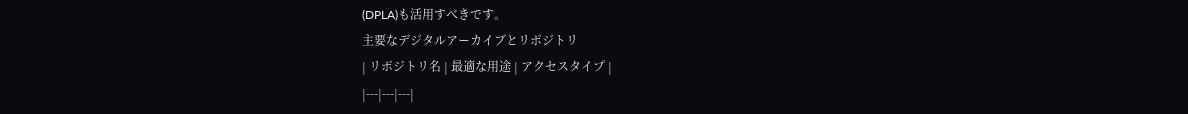(DPLA)も活用すべきです。
主要なデジタルアーカイブとリポジトリ
| リポジトリ名 | 最適な用途 | アクセスタイプ |
|---|---|---|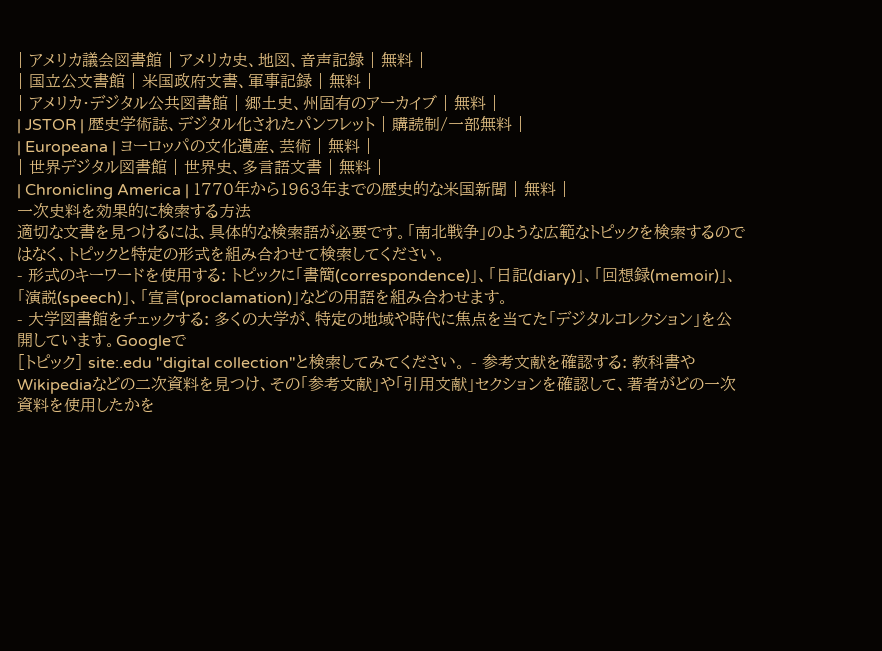| アメリカ議会図書館 | アメリカ史、地図、音声記録 | 無料 |
| 国立公文書館 | 米国政府文書、軍事記録 | 無料 |
| アメリカ・デジタル公共図書館 | 郷土史、州固有のアーカイブ | 無料 |
| JSTOR | 歴史学術誌、デジタル化されたパンフレット | 購読制/一部無料 |
| Europeana | ヨーロッパの文化遺産、芸術 | 無料 |
| 世界デジタル図書館 | 世界史、多言語文書 | 無料 |
| Chronicling America | 1770年から1963年までの歴史的な米国新聞 | 無料 |
一次史料を効果的に検索する方法
適切な文書を見つけるには、具体的な検索語が必要です。「南北戦争」のような広範なトピックを検索するのではなく、トピックと特定の形式を組み合わせて検索してください。
- 形式のキーワードを使用する: トピックに「書簡(correspondence)」、「日記(diary)」、「回想録(memoir)」、「演説(speech)」、「宣言(proclamation)」などの用語を組み合わせます。
- 大学図書館をチェックする: 多くの大学が、特定の地域や時代に焦点を当てた「デジタルコレクション」を公開しています。Googleで
[トピック] site:.edu "digital collection"と検索してみてください。 - 参考文献を確認する: 教科書やWikipediaなどの二次資料を見つけ、その「参考文献」や「引用文献」セクションを確認して、著者がどの一次資料を使用したかを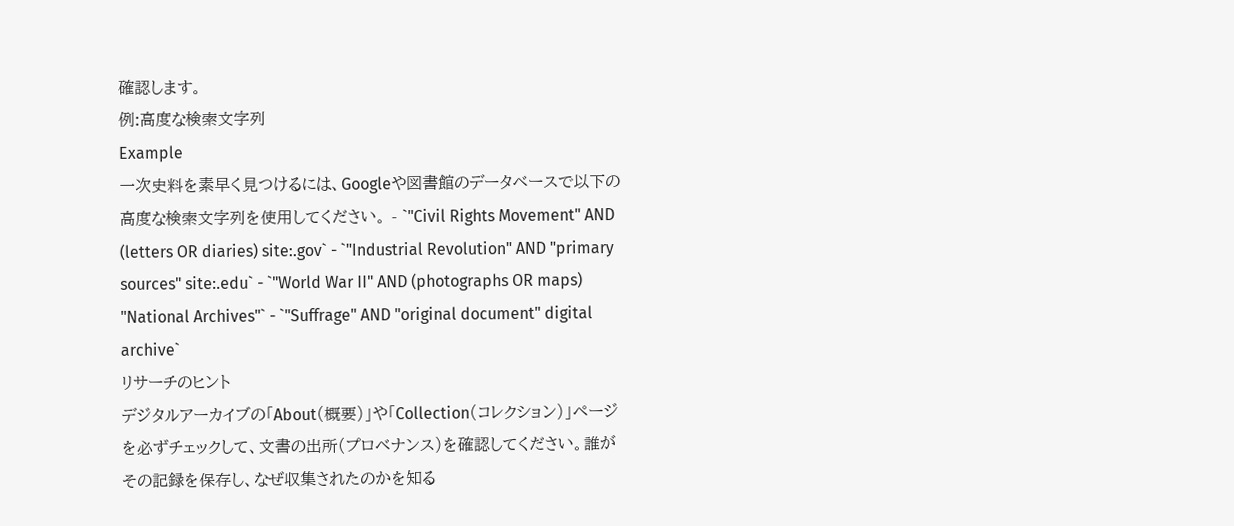確認します。
例:高度な検索文字列
Example
一次史料を素早く見つけるには、Googleや図書館のデータベースで以下の高度な検索文字列を使用してください。 - `"Civil Rights Movement" AND (letters OR diaries) site:.gov` - `"Industrial Revolution" AND "primary sources" site:.edu` - `"World War II" AND (photographs OR maps) "National Archives"` - `"Suffrage" AND "original document" digital archive`
リサーチのヒント
デジタルアーカイブの「About(概要)」や「Collection(コレクション)」ページを必ずチェックして、文書の出所(プロベナンス)を確認してください。誰がその記録を保存し、なぜ収集されたのかを知る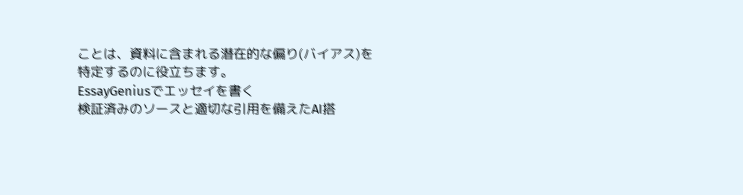ことは、資料に含まれる潜在的な偏り(バイアス)を特定するのに役立ちます。
EssayGeniusでエッセイを書く
検証済みのソースと適切な引用を備えたAI搭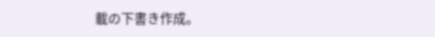載の下書き作成。